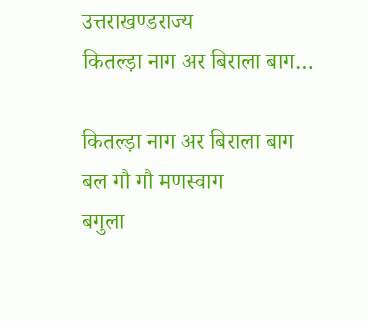उत्तराखण्डराज्य
कितल्ड़ा नाग अर बिराला बाग…

कितल्ड़ा नाग अर बिराला बाग
बल गौ गौ मणस्वाग
बगुला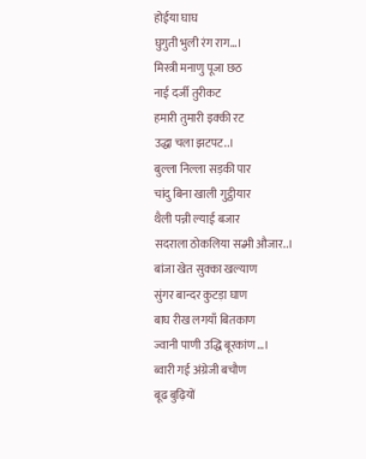होईया घाघ
घुगुती भुली रंग राग…।
मिस्त्री मनाणु पूजा छठ
नाई दर्जी तुरीकट
हमारी तुमारी इक्की रट
उद्धा चला झटपट..।
बुल्ला निल्ला सड़की पार
चांदु बिना खाली गुट्ठीयार
थैली पन्नी ल्याई बजार
सदराला ठोकलिया सब्भी औजार..।
बांजा खेत सुक्का खल्याण
सुंगर बान्दर कुटड़ा घाण
बाघ रीख लगयाँ बितकाण
ज्वानी पाणी उद्धि बूरकांण…।
ब्वारी गई अंग्रेजी बचौण
बूढ बुढ़ियों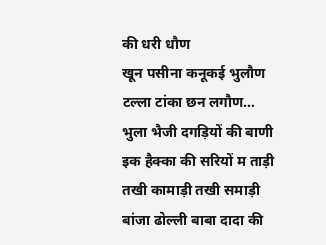की धरी धौण
खून पसीना कनूकई भुलौण
टल्ला टांका छन लगौण…
भुला भैजी दगड़ियों की बाणी
इक हैक्का की सरियों म ताड़ी
तखी कामाड़ी तखी समाड़ी
बांजा ढोल्ली बाबा दादा की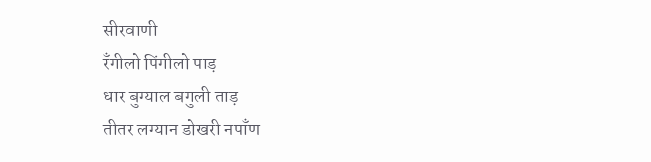सीरवाणी
रँगीलो पिंगीलो पाड़
धार बुग्याल बगुली ताड़
तीतर लग्यान डोखरी नपाँण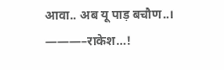आवा.. अब यू पाड़ बचौण..।
———–राकेश…!